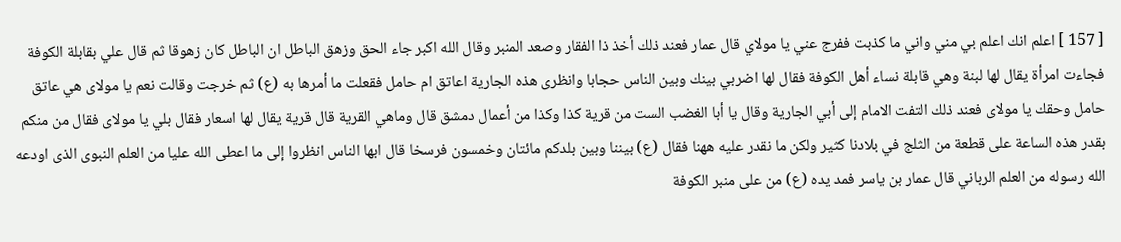[ 157 ] اعلم انك اعلم بي مني واني ما كذبت ففرج عني يا مولاي قال عمار فعند ذلك أخذ ذا الفقار وصعد المنبر وقال الله اكبر جاء الحق وزهق الباطل ان الباطل كان زهوقا ثم قال علي بقابلة الكوفة فجاءت امرأة يقال لها لبنة وهي قابلة نساء أهل الكوفة فقال لها اضربي بينك وبين الناس حجابا وانظرى هذه الجارية اعاتق ام حامل فقعلت ما أمرها به (ع) ثم خرجت وقالت نعم يا مولاى هي عاتق حامل وحقك يا مولاى فعند ذلك التفت الامام إلى أبي الجارية وقال يا أبا الغضب الست من قرية كذا وكذا من أعمال دمشق قال وماهي القرية قال قرية يقال لها اسعار فقال بلي يا مولاى فقال من منكم بقدر هذه الساعة على قطعة من الثلج في بلادنا كثير ولكن ما نقدر عليه ههنا فقال (ع) بيننا وبين بلدكم مائتان وخمسون فرسخا قال ابها الناس انظروا إلى ما اعطى الله عليا من العلم النبوى الذى اودعه الله رسوله من العلم الرباني قال عمار بن ياسر فمد يده (ع) من على منبر الكوفة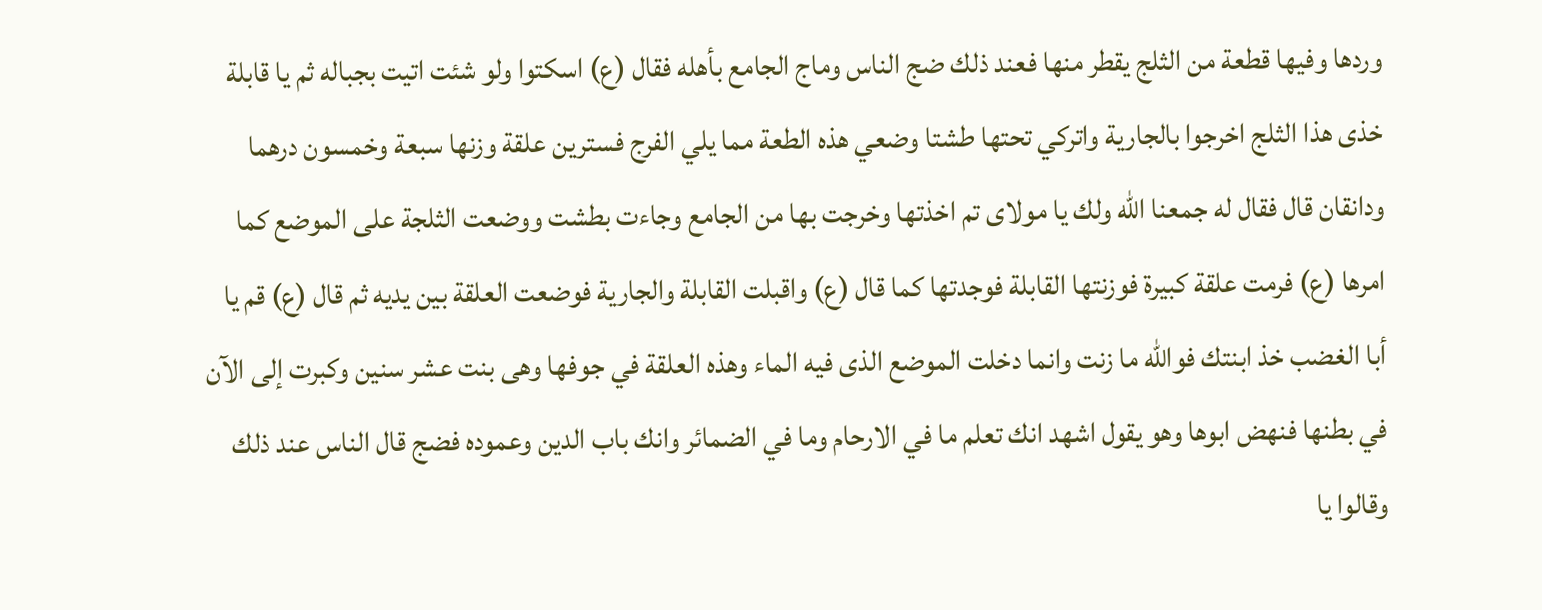وردها وفيها قطعة من الثلج يقطر منها فعند ذلك ضج الناس وماج الجامع بأهله فقال (ع) اسكتوا ولو شئت اتيت بجباله ثم يا قابلة خذى هذا الثلج اخرجوا بالجارية واتركي تحتها طشتا وضعي هذه الطعة مما يلي الفرج فسترين علقة وزنها سبعة وخمسون درهما ودانقان قال فقال له جمعنا الله ولك يا مولاى تم اخذتها وخرجت بها من الجامع وجاءت بطشت ووضعت الثلجة على الموضع كما امرها (ع) فرمت علقة كبيرة فوزنتها القابلة فوجدتها كما قال (ع) واقبلت القابلة والجارية فوضعت العلقة بين يديه ثم قال (ع) قم يا أبا الغضب خذ ابنتك فوالله ما زنت وانما دخلت الموضع الذى فيه الماء وهذه العلقة في جوفها وهى بنت عشر سنين وكبرت إلى الآن في بطنها فنهض ابوها وهو يقول اشهد انك تعلم ما في الارحام وما في الضمائر وانك باب الدين وعموده فضج قال الناس عند ذلك وقالوا يا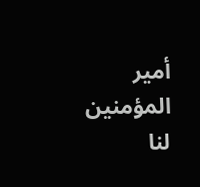أمير المؤمنين لنا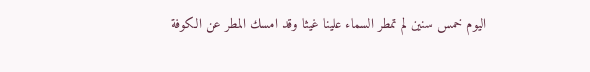اليوم خمس سنين لم تمطر السماء علينا غيثا وقد امسك المطر عن الكوفة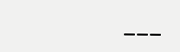___